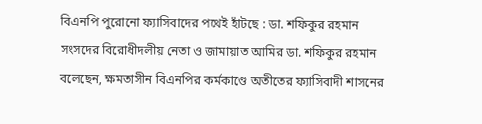বিএনপি পুরোনো ফ্যাসিবাদের পথেই হাঁটছে : ডা. শফিকুর রহমান
সংসদের বিরোধীদলীয় নেতা ও জামায়াত আমির ডা. শফিকুর রহমান বলেছেন, ক্ষমতাসীন বিএনপির কর্মকাণ্ডে অতীতের ফ্যাসিবাদী শাসনের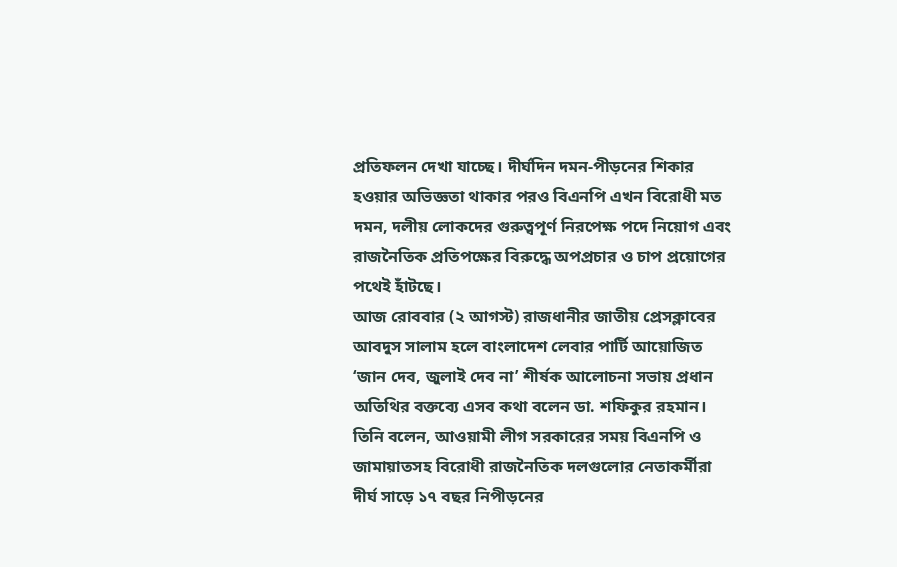প্রতিফলন দেখা যাচ্ছে। দীর্ঘদিন দমন-পীড়নের শিকার হওয়ার অভিজ্ঞতা থাকার পরও বিএনপি এখন বিরোধী মত দমন, দলীয় লোকদের গুরুত্বপূর্ণ নিরপেক্ষ পদে নিয়োগ এবং রাজনৈতিক প্রতিপক্ষের বিরুদ্ধে অপপ্রচার ও চাপ প্রয়োগের পথেই হাঁটছে।
আজ রোববার (২ আগস্ট) রাজধানীর জাতীয় প্রেসক্লাবের আবদুস সালাম হলে বাংলাদেশ লেবার পার্টি আয়োজিত ‘জান দেব, জুলাই দেব না’ শীর্ষক আলোচনা সভায় প্রধান অতিথির বক্তব্যে এসব কথা বলেন ডা. শফিকুর রহমান।
তিনি বলেন, আওয়ামী লীগ সরকারের সময় বিএনপি ও জামায়াতসহ বিরোধী রাজনৈতিক দলগুলোর নেতাকর্মীরা দীর্ঘ সাড়ে ১৭ বছর নিপীড়নের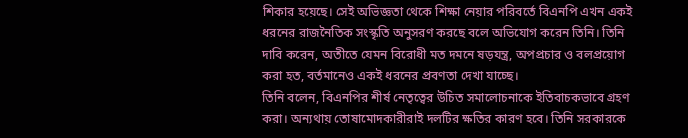শিকার হয়েছে। সেই অভিজ্ঞতা থেকে শিক্ষা নেয়ার পরিবর্তে বিএনপি এখন একই ধরনের রাজনৈতিক সংস্কৃতি অনুসরণ করছে বলে অভিযোগ করেন তিনি। তিনি দাবি করেন, অতীতে যেমন বিরোধী মত দমনে ষড়যন্ত্র, অপপ্রচার ও বলপ্রয়োগ করা হত, বর্তমানেও একই ধরনের প্রবণতা দেখা যাচ্ছে।
তিনি বলেন, বিএনপির শীর্ষ নেতৃত্বের উচিত সমালোচনাকে ইতিবাচকভাবে গ্রহণ করা। অন্যথায় তোষামোদকারীরাই দলটির ক্ষতির কারণ হবে। তিনি সরকারকে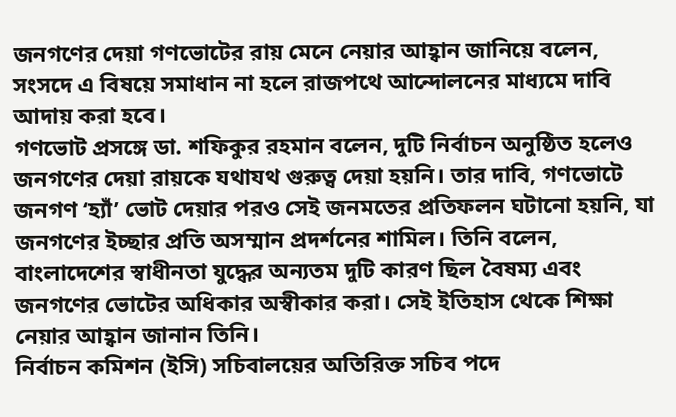জনগণের দেয়া গণভোটের রায় মেনে নেয়ার আহ্বান জানিয়ে বলেন, সংসদে এ বিষয়ে সমাধান না হলে রাজপথে আন্দোলনের মাধ্যমে দাবি আদায় করা হবে।
গণভোট প্রসঙ্গে ডা. শফিকুর রহমান বলেন, দুটি নির্বাচন অনুষ্ঠিত হলেও জনগণের দেয়া রায়কে যথাযথ গুরুত্ব দেয়া হয়নি। তার দাবি, গণভোটে জনগণ ‘হ্যাঁ’ ভোট দেয়ার পরও সেই জনমতের প্রতিফলন ঘটানো হয়নি, যা জনগণের ইচ্ছার প্রতি অসম্মান প্রদর্শনের শামিল। তিনি বলেন, বাংলাদেশের স্বাধীনতা যুদ্ধের অন্যতম দুটি কারণ ছিল বৈষম্য এবং জনগণের ভোটের অধিকার অস্বীকার করা। সেই ইতিহাস থেকে শিক্ষা নেয়ার আহ্বান জানান তিনি।
নির্বাচন কমিশন (ইসি) সচিবালয়ের অতিরিক্ত সচিব পদে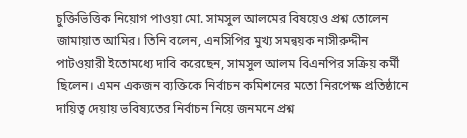চুক্তিভিত্তিক নিয়োগ পাওয়া মো. সামসুল আলমের বিষয়েও প্রশ্ন তোলেন জামায়াত আমির। তিনি বলেন, এনসিপির মুখ্য সমন্বয়ক নাসীরুদ্দীন পাটওয়ারী ইতোমধ্যে দাবি করেছেন, সামসুল আলম বিএনপির সক্রিয় কর্মী ছিলেন। এমন একজন ব্যক্তিকে নির্বাচন কমিশনের মতো নিরপেক্ষ প্রতিষ্ঠানে দায়িত্ব দেয়ায় ভবিষ্যতের নির্বাচন নিয়ে জনমনে প্রশ্ন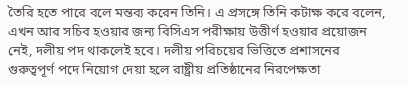তৈরি হতে পারে বলে মন্তব্য করেন তিনি। এ প্রসঙ্গে তিনি কটাক্ষ করে বলেন, এখন আর সচিব হওয়ার জন্য বিসিএস পরীক্ষায় উত্তীর্ণ হওয়ার প্রয়োজন নেই, দলীয় পদ থাকলেই হবে। দলীয় পরিচয়ের ভিত্তিতে প্রশাসনের গুরুত্বপূর্ণ পদে নিয়োগ দেয়া হলে রাষ্ট্রীয় প্রতিষ্ঠানের নিরপেক্ষতা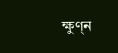ক্ষুণ্ন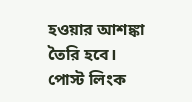হওয়ার আশঙ্কা তৈরি হবে।
পোস্ট লিংক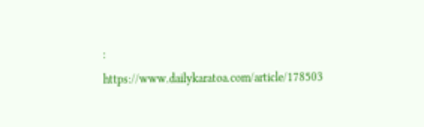: https://www.dailykaratoa.com/article/178503